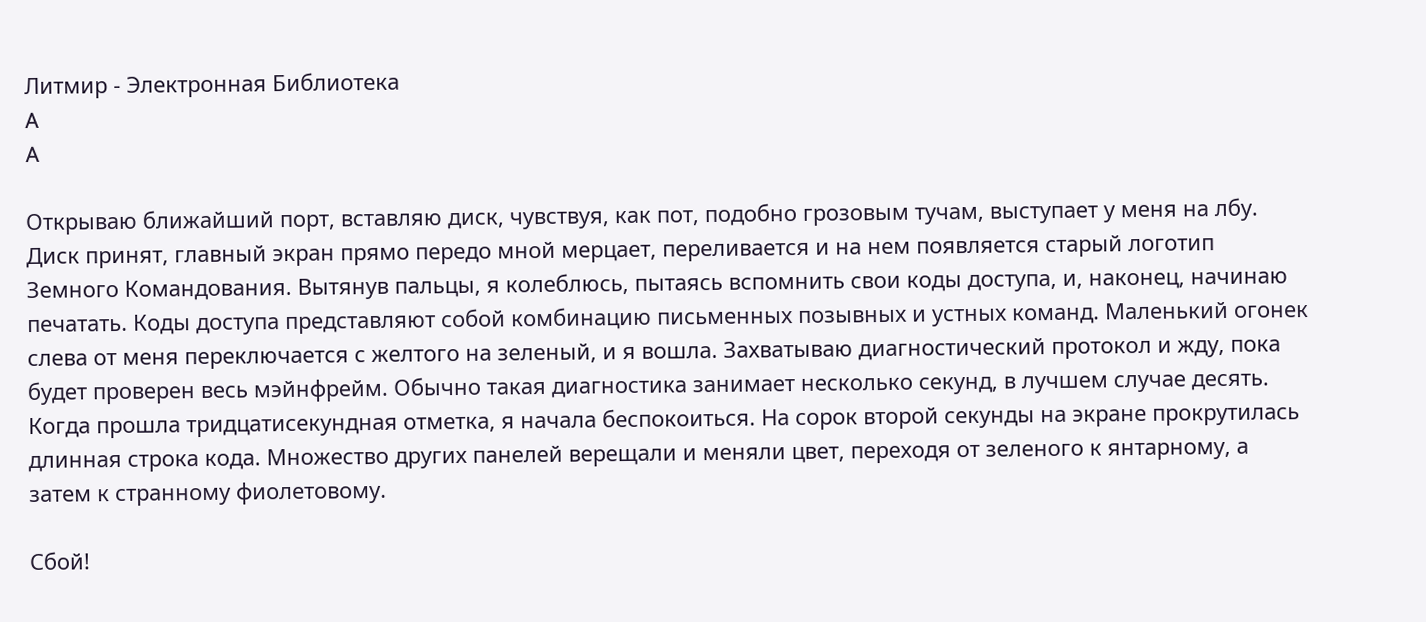Литмир - Электронная Библиотека
A
A

Открываю ближайший порт, вставляю диск, чувствуя, как пот, подобно грозовым тучам, выступает у меня на лбу. Диск принят, главный экран прямо передо мной мерцает, переливается и на нем появляется старый логотип Земного Командования. Вытянув пальцы, я колеблюсь, пытаясь вспомнить свои коды доступа, и, наконец, начинаю печатать. Коды доступа представляют собой комбинацию письменных позывных и устных команд. Маленький огонек слева от меня переключается с желтого на зеленый, и я вошла. Захватываю диагностический протокол и жду, пока будет проверен весь мэйнфрейм. Обычно такая диагностика занимает несколько секунд, в лучшем случае десять. Когда прошла тридцатисекундная отметка, я начала беспокоиться. На сорок второй секунды на экране прокрутилась длинная строка кода. Множество других панелей верещали и меняли цвет, переходя от зеленого к янтарному, а затем к странному фиолетовому.

Сбой!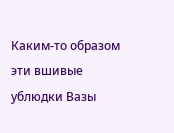Каким-то образом эти вшивые ублюдки Вазы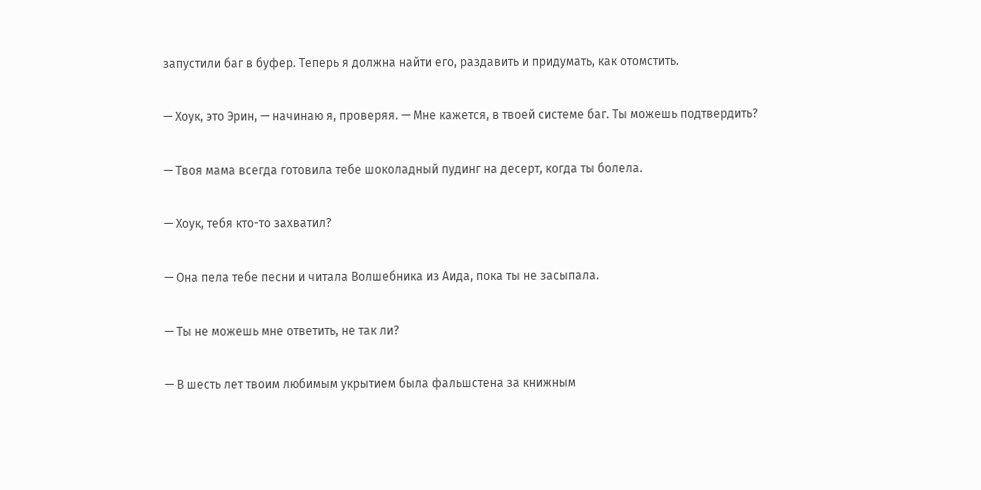запустили баг в буфер. Теперь я должна найти его, раздавить и придумать, как отомстить.

— Хоук, это Эрин, — начинаю я, проверяя. — Мне кажется, в твоей системе баг. Ты можешь подтвердить?

— Твоя мама всегда готовила тебе шоколадный пудинг на десерт, когда ты болела.

— Хоук, тебя кто-то захватил?

— Она пела тебе песни и читала Волшебника из Аида, пока ты не засыпала.

— Ты не можешь мне ответить, не так ли?

— В шесть лет твоим любимым укрытием была фальшстена за книжным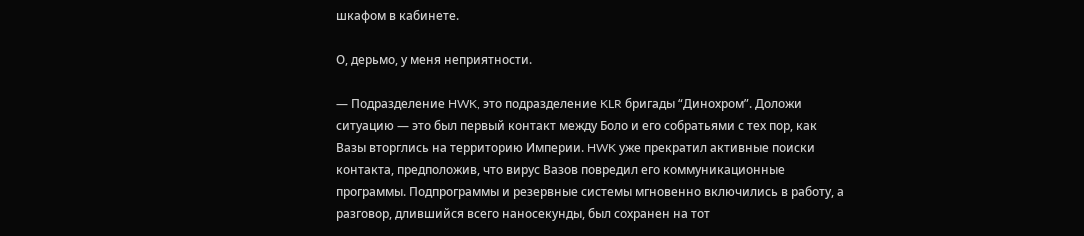шкафом в кабинете.

О, дерьмо, у меня неприятности.

— Подразделение HWK, это подразделение KLR бригады “Динохром”. Доложи ситуацию — это был первый контакт между Боло и его собратьями с тех пор, как Вазы вторглись на территорию Империи. HWK уже прекратил активные поиски контакта, предположив, что вирус Вазов повредил его коммуникационные программы. Подпрограммы и резервные системы мгновенно включились в работу, а разговор, длившийся всего наносекунды, был сохранен на тот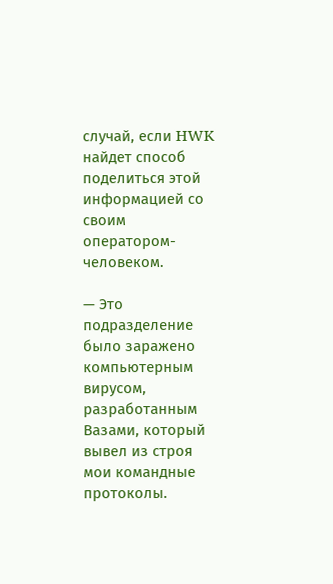случай, если HWK найдет способ поделиться этой информацией со своим оператором-человеком.

— Это подразделение было заражено компьютерным вирусом, разработанным Вазами, который вывел из строя мои командные протоколы.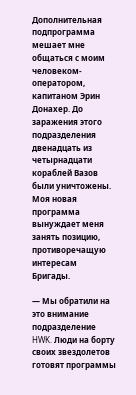Дополнительная подпрограмма мешает мне общаться с моим человеком-оператором, капитаном Эрин Донахер. До заражения этого подразделения двенадцать из четырнадцати кораблей Вазов были уничтожены. Моя новая программа вынуждает меня занять позицию, противоречащую интересам Бригады.

— Мы обратили на это внимание подразделение HWK. Люди на борту своих звездолетов готовят программы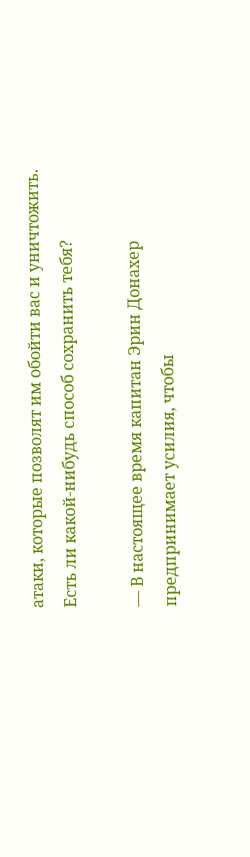атаки, которые позволят им обойти вас и уничтожить. Есть ли какой-нибудь способ сохранить тебя?

— В настоящее время капитан Эрин Донахер предпринимает усилия, чтобы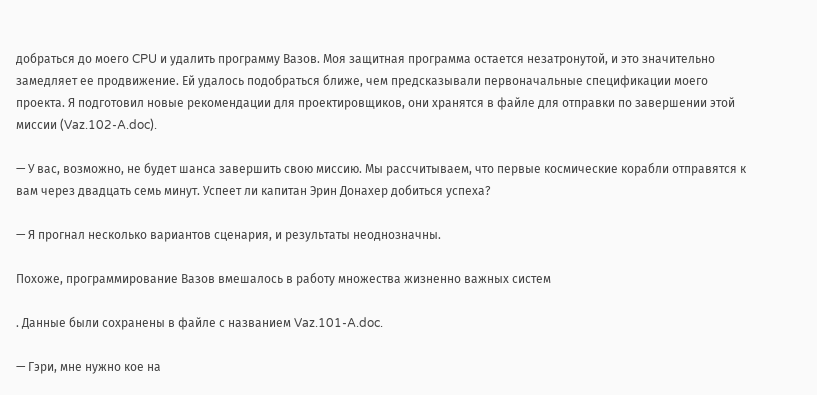добраться до моего CPU и удалить программу Вазов. Моя защитная программа остается незатронутой, и это значительно замедляет ее продвижение. Ей удалось подобраться ближе, чем предсказывали первоначальные спецификации моего проекта. Я подготовил новые рекомендации для проектировщиков, они хранятся в файле для отправки по завершении этой миссии (Vaz.102-A.doc).

— У вас, возможно, не будет шанса завершить свою миссию. Мы рассчитываем, что первые космические корабли отправятся к вам через двадцать семь минут. Успеет ли капитан Эрин Донахер добиться успеха?

— Я прогнал несколько вариантов сценария, и результаты неоднозначны.

Похоже, программирование Вазов вмешалось в работу множества жизненно важных систем

. Данные были сохранены в файле с названием Vaz.101-A.doc.

— Гэри, мне нужно кое на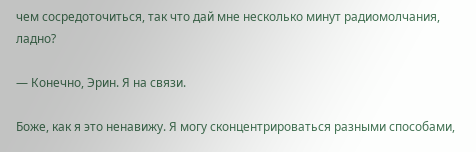чем сосредоточиться, так что дай мне несколько минут радиомолчания, ладно?

— Конечно, Эрин. Я на связи.

Боже, как я это ненавижу. Я могу сконцентрироваться разными способами,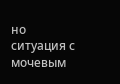но ситуация с мочевым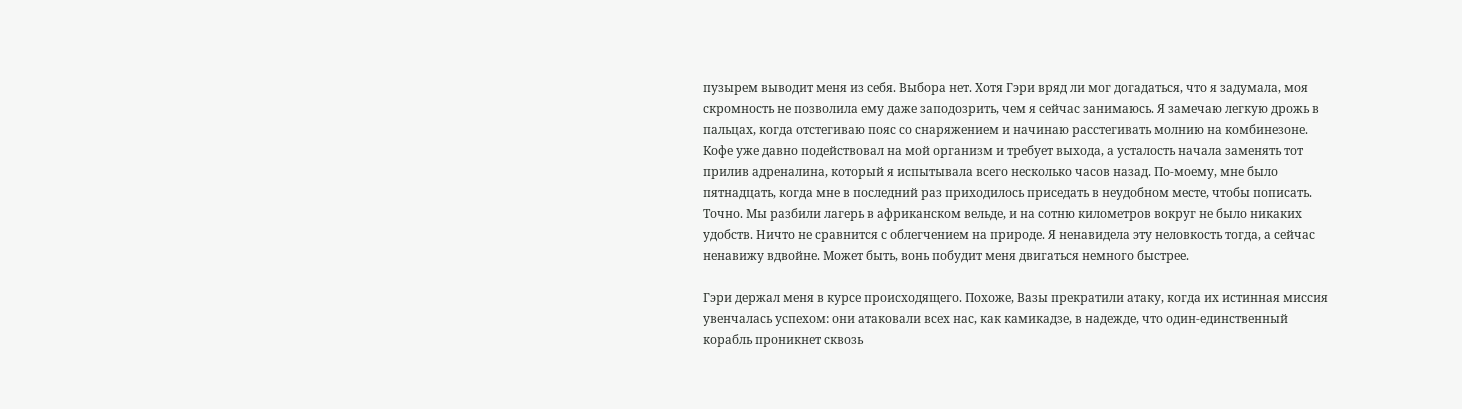пузырем выводит меня из себя. Выбора нет. Хотя Гэри вряд ли мог догадаться, что я задумала, моя скромность не позволила ему даже заподозрить, чем я сейчас занимаюсь. Я замечаю легкую дрожь в пальцах, когда отстегиваю пояс со снаряжением и начинаю расстегивать молнию на комбинезоне. Кофе уже давно подействовал на мой организм и требует выхода, а усталость начала заменять тот прилив адреналина, который я испытывала всего несколько часов назад. По-моему, мне было пятнадцать, когда мне в последний раз приходилось приседать в неудобном месте, чтобы пописать. Точно. Мы разбили лагерь в африканском вельде, и на сотню километров вокруг не было никаких удобств. Ничто не сравнится с облегчением на природе. Я ненавидела эту неловкость тогда, а сейчас ненавижу вдвойне. Может быть, вонь побудит меня двигаться немного быстрее.

Гэри держал меня в курсе происходящего. Похоже, Вазы прекратили атаку, когда их истинная миссия увенчалась успехом: они атаковали всех нас, как камикадзе, в надежде, что один-единственный корабль проникнет сквозь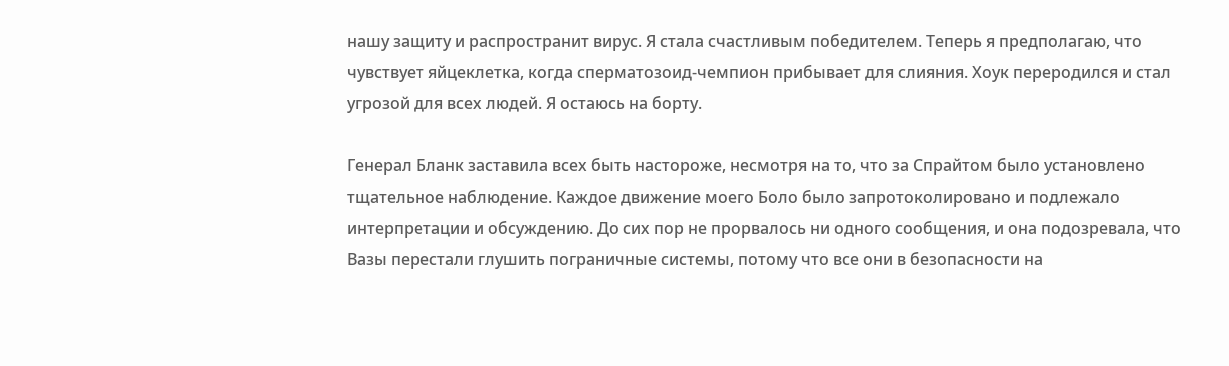нашу защиту и распространит вирус. Я стала счастливым победителем. Теперь я предполагаю, что чувствует яйцеклетка, когда сперматозоид-чемпион прибывает для слияния. Хоук переродился и стал угрозой для всех людей. Я остаюсь на борту.

Генерал Бланк заставила всех быть настороже, несмотря на то, что за Спрайтом было установлено тщательное наблюдение. Каждое движение моего Боло было запротоколировано и подлежало интерпретации и обсуждению. До сих пор не прорвалось ни одного сообщения, и она подозревала, что Вазы перестали глушить пограничные системы, потому что все они в безопасности на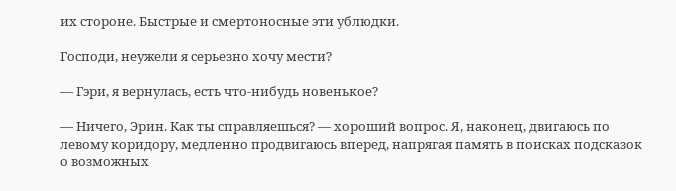их стороне. Быстрые и смертоносные эти ублюдки.

Господи, неужели я серьезно хочу мести?

— Гэри, я вернулась, есть что-нибудь новенькое?

— Ничего, Эрин. Как ты справляешься? — хороший вопрос. Я, наконец, двигаюсь по левому коридору, медленно продвигаюсь вперед, напрягая память в поисках подсказок о возможных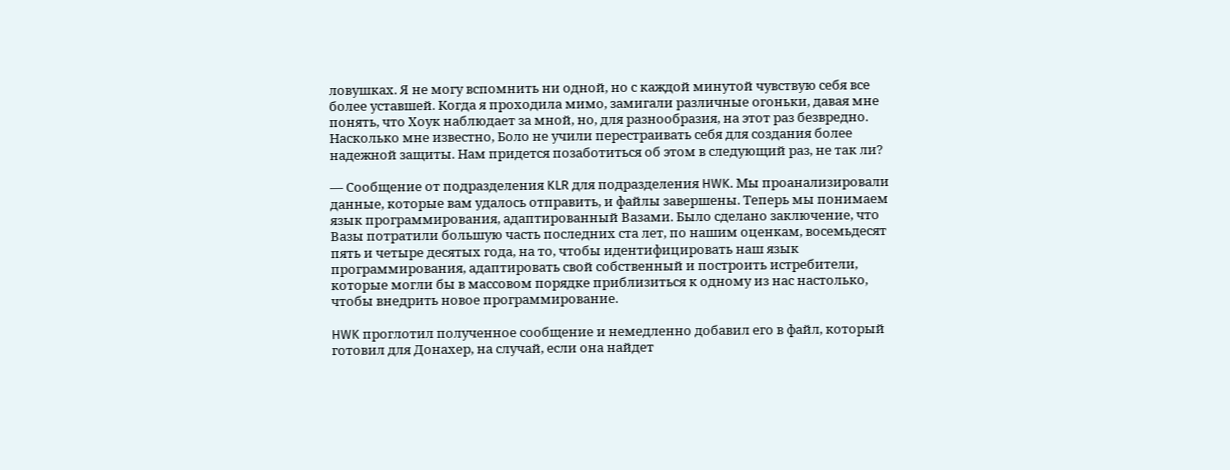ловушках. Я не могу вспомнить ни одной, но с каждой минутой чувствую себя все более уставшей. Когда я проходила мимо, замигали различные огоньки, давая мне понять, что Хоук наблюдает за мной, но, для разнообразия, на этот раз безвредно. Насколько мне известно, Боло не учили перестраивать себя для создания более надежной защиты. Нам придется позаботиться об этом в следующий раз, не так ли?

— Сообщение от подразделения KLR для подразделения HWK. Мы проанализировали данные, которые вам удалось отправить, и файлы завершены. Теперь мы понимаем язык программирования, адаптированный Вазами. Было сделано заключение, что Вазы потратили большую часть последних ста лет, по нашим оценкам, восемьдесят пять и четыре десятых года, на то, чтобы идентифицировать наш язык программирования, адаптировать свой собственный и построить истребители, которые могли бы в массовом порядке приблизиться к одному из нас настолько, чтобы внедрить новое программирование.

HWK проглотил полученное сообщение и немедленно добавил его в файл, который готовил для Донахер, на случай, если она найдет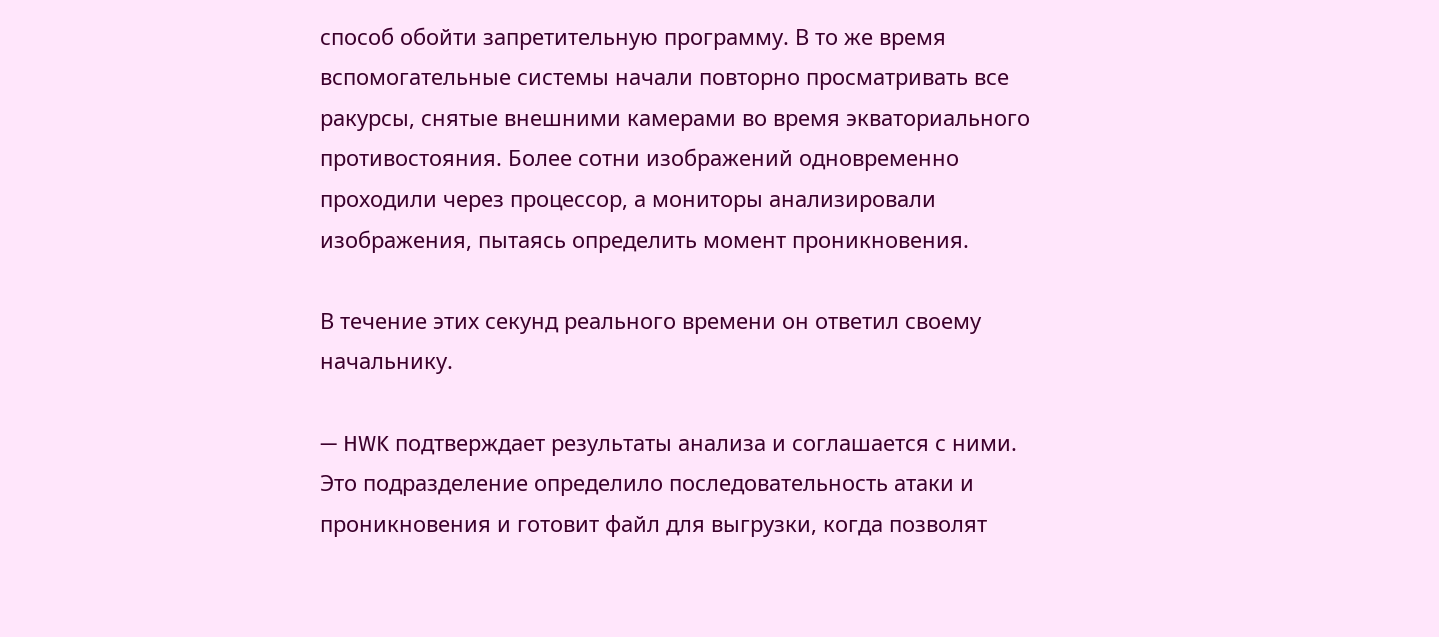способ обойти запретительную программу. В то же время вспомогательные системы начали повторно просматривать все ракурсы, снятые внешними камерами во время экваториального противостояния. Более сотни изображений одновременно проходили через процессор, а мониторы анализировали изображения, пытаясь определить момент проникновения.

В течение этих секунд реального времени он ответил своему начальнику.

— HWK подтверждает результаты анализа и соглашается с ними. Это подразделение определило последовательность атаки и проникновения и готовит файл для выгрузки, когда позволят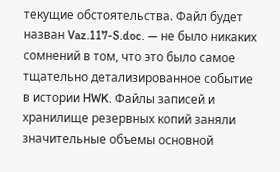текущие обстоятельства. Файл будет назван Vaz.117-S.doc. — не было никаких сомнений в том, что это было самое тщательно детализированное событие в истории HWK. Файлы записей и хранилище резервных копий заняли значительные объемы основной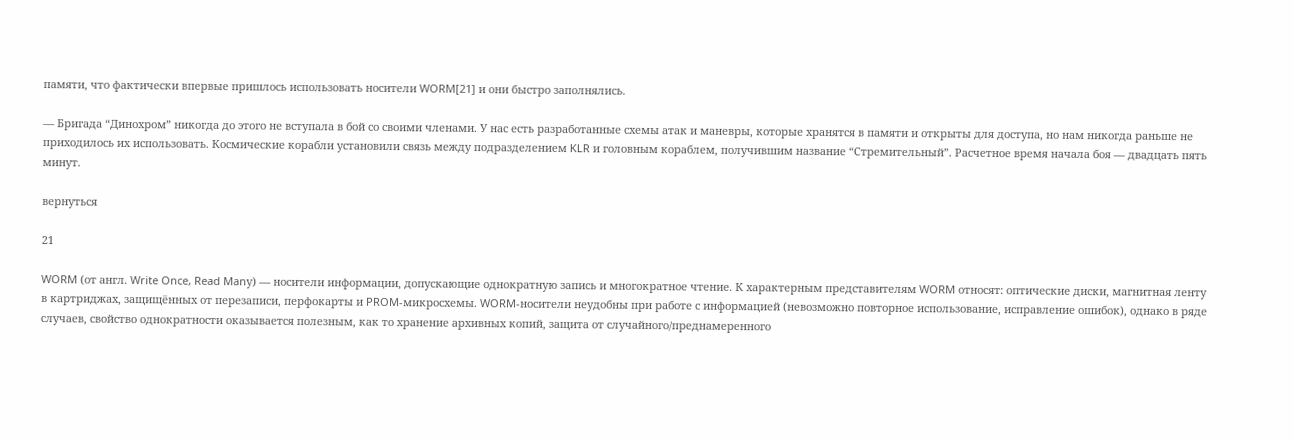памяти, что фактически впервые пришлось использовать носители WORM[21] и они быстро заполнялись.

— Бригада “Динохром” никогда до этого не вступала в бой со своими членами. У нас есть разработанные схемы атак и маневры, которые хранятся в памяти и открыты для доступа, но нам никогда раньше не приходилось их использовать. Космические корабли установили связь между подразделением KLR и головным кораблем, получившим название “Стремительный”. Расчетное время начала боя — двадцать пять минут.

вернуться

21

WORM (от англ. Write Once, Read Manу) — носители информации, допускающие однократную запись и многократное чтение. К характерным представителям WORM относят: оптические диски, магнитная ленту в картриджах, защищённых от перезаписи, перфокарты и PROM-микросхемы. WORM-носители неудобны при работе с информацией (невозможно повторное использование, исправление ошибок), однако в ряде случаев, свойство однократности оказывается полезным, как то хранение архивных копий, защита от случайного/преднамеренного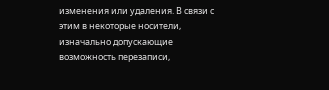изменения или удаления. В связи с этим в некоторые носители, изначально допускающие возможность перезаписи,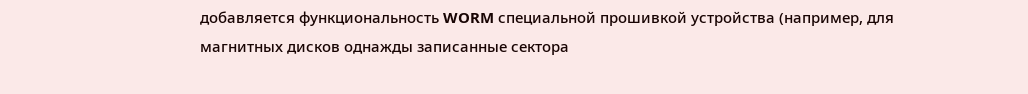добавляется функциональность WORM специальной прошивкой устройства (например, для магнитных дисков однажды записанные сектора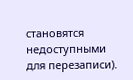становятся недоступными для перезаписи).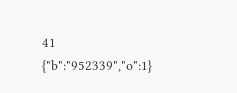41
{"b":"952339","o":1}